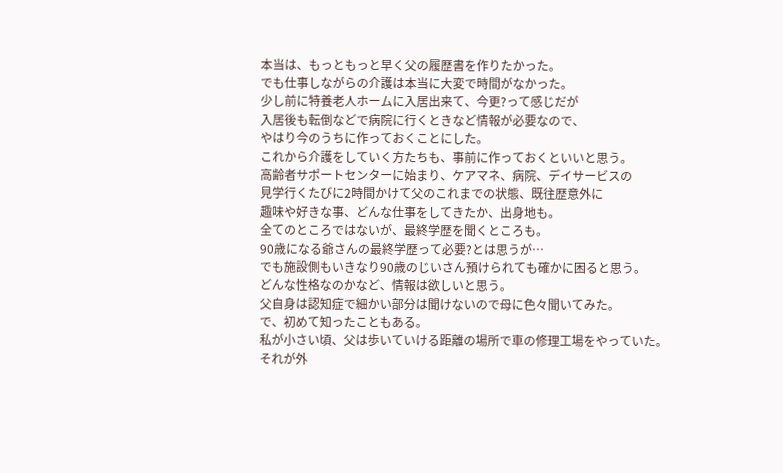本当は、もっともっと早く父の履歴書を作りたかった。
でも仕事しながらの介護は本当に大変で時間がなかった。
少し前に特養老人ホームに入居出来て、今更?って感じだが
入居後も転倒などで病院に行くときなど情報が必要なので、
やはり今のうちに作っておくことにした。
これから介護をしていく方たちも、事前に作っておくといいと思う。
高齢者サポートセンターに始まり、ケアマネ、病院、デイサービスの
見学行くたびに2時間かけて父のこれまでの状態、既往歴意外に
趣味や好きな事、どんな仕事をしてきたか、出身地も。
全てのところではないが、最終学歴を聞くところも。
90歳になる爺さんの最終学歴って必要?とは思うが…
でも施設側もいきなり90歳のじいさん預けられても確かに困ると思う。
どんな性格なのかなど、情報は欲しいと思う。
父自身は認知症で細かい部分は聞けないので母に色々聞いてみた。
で、初めて知ったこともある。
私が小さい頃、父は歩いていける距離の場所で車の修理工場をやっていた。
それが外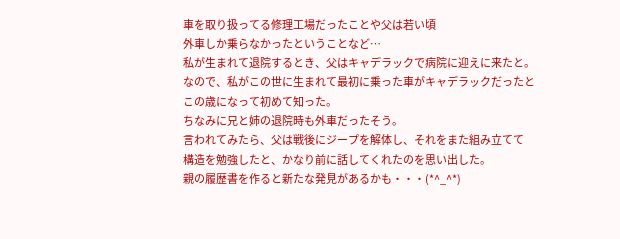車を取り扱ってる修理工場だったことや父は若い頃
外車しか乗らなかったということなど…
私が生まれて退院するとき、父はキャデラックで病院に迎えに来たと。
なので、私がこの世に生まれて最初に乗った車がキャデラックだったと
この歳になって初めて知った。
ちなみに兄と姉の退院時も外車だったそう。
言われてみたら、父は戦後にジープを解体し、それをまた組み立てて
構造を勉強したと、かなり前に話してくれたのを思い出した。
親の履歴書を作ると新たな発見があるかも・・・(*^_^*)